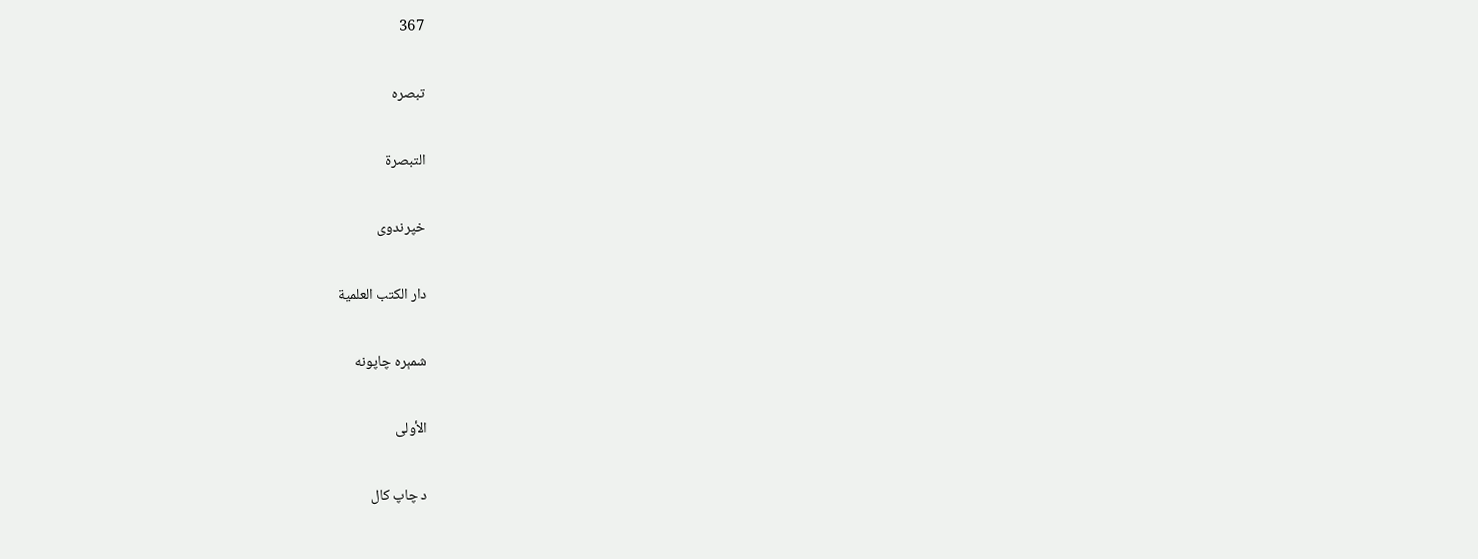367

تبصره

التبصرة

خپرندوی

دار الكتب العلمية

شمېره چاپونه

الأولى

د چاپ کال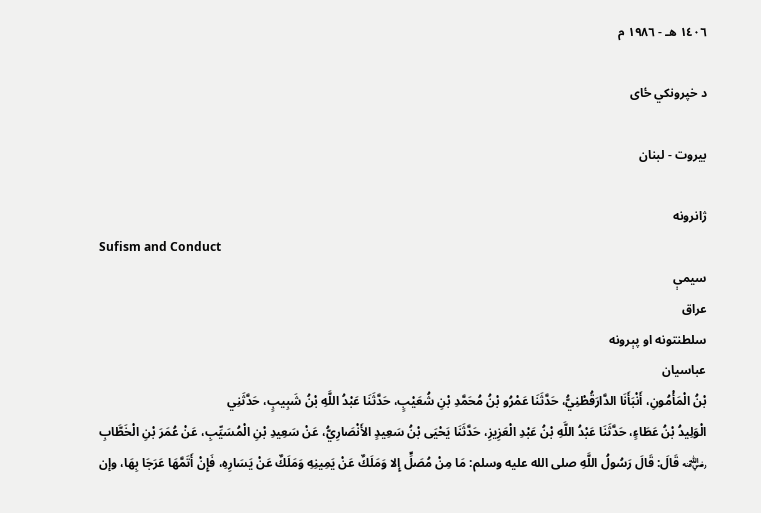١٤٠٦ هـ - ١٩٨٦ م

د خپرونکي ځای

بيروت - لبنان

ژانرونه
Sufism and Conduct
سیمې
عراق
سلطنتونه او پېرونه
عباسيان
بْنُ الْمَأْمُونِ، أَنْبَأَنَا الدَّارَقُطْنِيُّ، حَدَّثَنَا عَمْرُو بْنُ مُحَمَّدِ بْنِ شُعَيْبٍ، حَدَّثَنَا عَبْدُ اللَّهِ بْنُ شَبِيبٍ، حَدَّثَنِي
الْوَلِيدُ بْنُ عَطَاءٍ، حَدَّثَنَا عَبْدُ اللَّهِ بْنُ عَبْدِ الْعَزِيزِ، حَدَّثَنَا يَحْيَى بْنُ سَعِيدٍ الأَنْصَارِيُّ، عَنْ سَعِيدِ بْنِ الْمُسَيِّبِ، عَنْ عُمَرَ بْنِ الْخَطَّابِ ﵁ قَالَ: قَالَ رَسُولُ اللَّهِ صلى الله عليه وسلم: مَا مِنْ مُصَلٍّ إِلا وَمَلَكٌ عَنْ يَمِينِهِ وَمَلَكٌ عَنْ يَسَارِهِ، فَإِنْ أَتَمَّهَا عَرَجَا بِهَا، وإن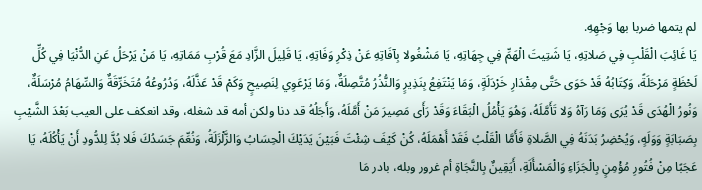لم يتمها ضربا بها وَجْهِهِ.
يَا غَائِبَ الْقَلْبِ فِي صَلاتِهِ، يَا شَتِيتَ الْهَمِّ فِي جِهَاتِهِ، يَا مَشْغُولا بِآفَاتِهِ عَنْ ذِكْرِ وَفَاتِهِ، يَا قَلِيلَ الزَّادِ مَعَ قُرْبِ مَمَاتِهِ، يَا مَنْ يَرْحَلُ عَنِ الدُّنْيَا فِي كُلِّ لَحْظَةٍ مَرْحَلَةً، وَكِتَابُهُ قَدْ حَوَى حَتَّى مِقْدَارِ خَرْدَلَةٍ، وَمَا يَنْتَفِعُ بِنَذِيرٍ وَالنُّذُرُ مُتَّصِلَةٌ، وَمَا يَرْعَوِي لِنَصِيحٍ وَكَمْ قَدْ عَذَّلَهُ، وَدُرُوعُهُ مُتَخَرِّقَةٌ وَالسِّهَامُ مُرْسَلَةٌ، وَنُورُ الْهُدَى قَدْ يُرَى وَمَا رَآهُ وَلا تَأَمَّلَهُ، وَهُوَ يَأْمُلُ الْبَقَاءَ وَقَدْ رَأَى مَصِيرَ مَنْ أَمَّلَهُ، وَأَجَلُهُ قد دنا ولكن أمه قد شغله، وقد انعكف على العيب بَعْدَ الشَّيْبِ بِصَبَابَةٍ وَوَلَهٍ، وَيُحْضِرُ بَدَنَهُ فِي الصَّلاةِ فَأَمَّا الْقَلْبُ فَقَدْ أَهْمَلَهُ، كُنْ كَيْفَ شِئْتَ فَبَيْنَ يَدَيْكَ الْحِسَابُ وَالزَّلْزَلَةُ، وَنُعِّمَ جَسَدُكَ فَلا بُدَّ لِلدُّودِ أَنْ يَأْكُلَهُ، يَا عَجَبًا مِنْ فُتُورِ مُؤْمِنٍ بِالْجَزَاءِ وَالْمَسْأَلَةِ، أَيَقِينٌ بِالنَّجَاةِ أم غرور وبله، بادر مَا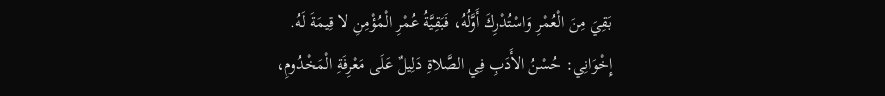بَقِيَ مِنَ الْعُمْرِ وَاسْتُدْرِكَ أَوَّلُهُ، فَبَقِيَّةُ عُمْرِ الْمُؤْمِنِ لا قِيمَةَ لَهُ.
إِخْوَانِي: حُسْنُ الأَدَبِ فِي الصَّلاةِ دَلِيلٌ عَلَى مَعْرِفَةِ الْمَخْدُومِ،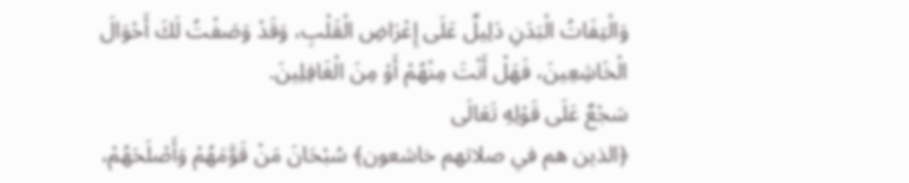وَالْتِفَاتُ الْبَدَنِ دَلِيلٌ عَلَى إِعْرَاضِ الْقَلْبِ، وَقَدْ وَصَفْتُ لَكَ أَحْوَالَ الْخَاشِعِينَ، فَهَلْ أَنْتَ مِنْهُمْ أَوْ مِنَ الْغَافِلِينَ.
سَجْعٌ عَلَى قَوْلِهِ تَعَالَى
﴿الذين هم في صلاتهم خاشعون﴾ سُبْحَانَ مَنْ قَوَّمَهُمْ وَأَصْلَحَهُمْ،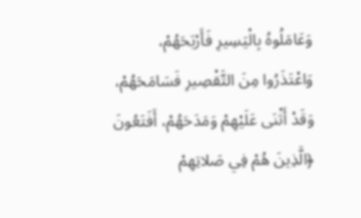وَعَامَلُوهُ بِالْيَسِيرِ فَأَرْبَحَهُمْ، وَاعْتَذَرُوا مِنَ التَّقْصِيرِ فَسَامَحَهُمْ، وَقَدْ أَثْنَى عَلَيْهِمْ وَمَدَحَهُمْ، أَفَتَعُونَ ﴿الَّذِينَ هُمْ فِي صَلاتِهِمْ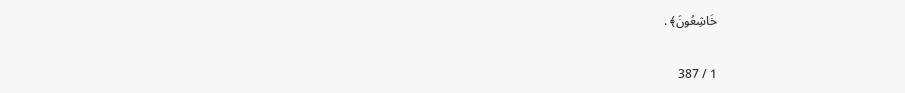خَاشِعُونَ﴾ .

1 / 387